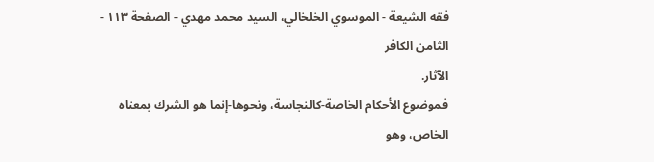فقه الشيعة - الموسوي الخلخالي، السيد محمد مهدي - الصفحة ١١٣ - الثامن الكافر
الآثار.
فموضوع الأحكام الخاصة-كالنجاسة، ونحوها-إنما هو الشرك بمعناه الخاص، وهو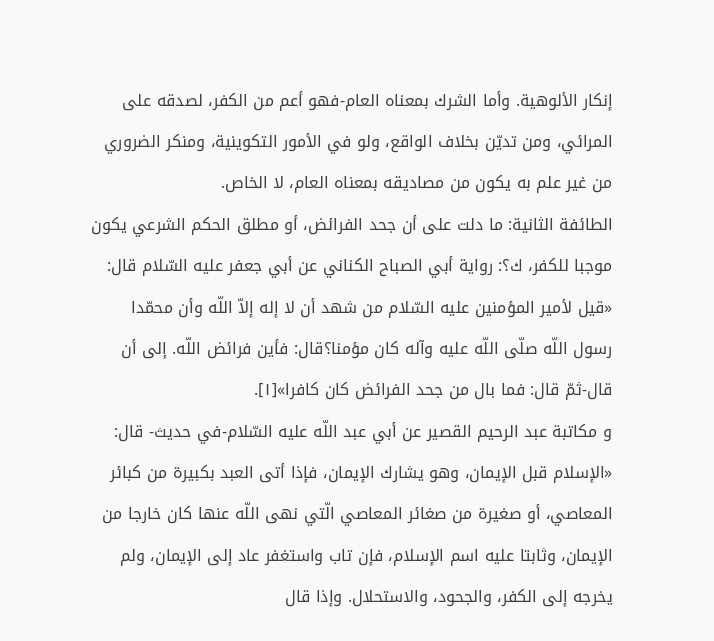إنكار الألوهية. وأما الشرك بمعناه العام-فهو أعم من الكفر، لصدقه على
المرائي، ومن تديّن بخلاف الواقع، ولو في الأمور التكوينية، ومنكر الضروري
من غير علم به يكون من مصاديقه بمعناه العام، لا الخاص.
الطائفة الثانية: ما دلت على أن جحد الفرائض، أو مطلق الحكم الشرعي يكون
موجبا للكفر، ك؟: رواية أبي الصباح الكناني عن أبي جعفر عليه السّلام قال:
«قيل لأمير المؤمنين عليه السّلام من شهد أن لا إله إلاّ اللّه وأن محمّدا
رسول اللّه صلّى اللّه عليه وآله كان مؤمنا؟قال: فأين فرائض اللّه. إلى أن
قال-ثمّ قال: فما بال من جحد الفرائض كان كافرا»[١].
و مكاتبة عبد الرحيم القصير عن أبي عبد اللّه عليه السّلام-في حديث- قال:
«الإسلام قبل الإيمان، وهو يشارك الإيمان، فإذا أتى العبد بكبيرة من كبائر
المعاصي، أو صغيرة من صغائر المعاصي الّتي نهى اللّه عنها كان خارجا من
الإيمان، وثابتا عليه اسم الإسلام، فإن تاب واستغفر عاد إلى الإيمان، ولم
يخرجه إلى الكفر، والجحود، والاستحلال. وإذا قال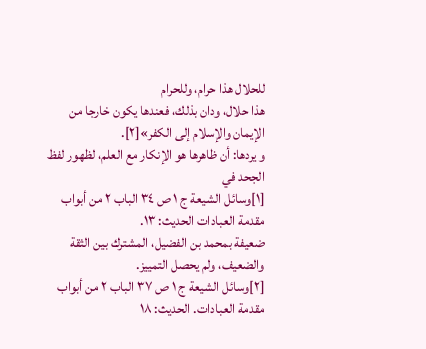للحلال هذا حرام، وللحرام
هذا حلال، ودان بذلك، فعندها يكون خارجا من الإيمان والإسلام إلى الكفر»[٢].
و يردها: أن ظاهرها هو الإنكار مع العلم، لظهور لفظ الجحد في
[١]وسائل الشيعة ج ١ ص ٣٤ الباب ٢ من أبواب مقدمة العبادات الحديث: ١٣.
ضعيفة بمحمد بن الفضيل، المشترك بين الثقة والضعيف، ولم يحصل التمييز.
[٢]وسائل الشيعة ج ١ ص ٣٧ الباب ٢ من أبواب مقدمة العبادات. الحديث: ١٨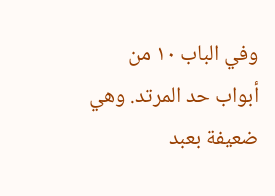وفي الباب ١٠ من أبواب حد المرتد. وهي ضعيفة بعبد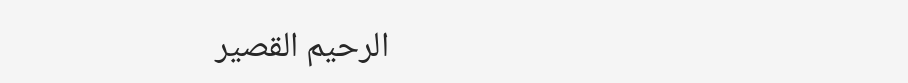الرحيم القصير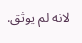لانه لم يوثق.